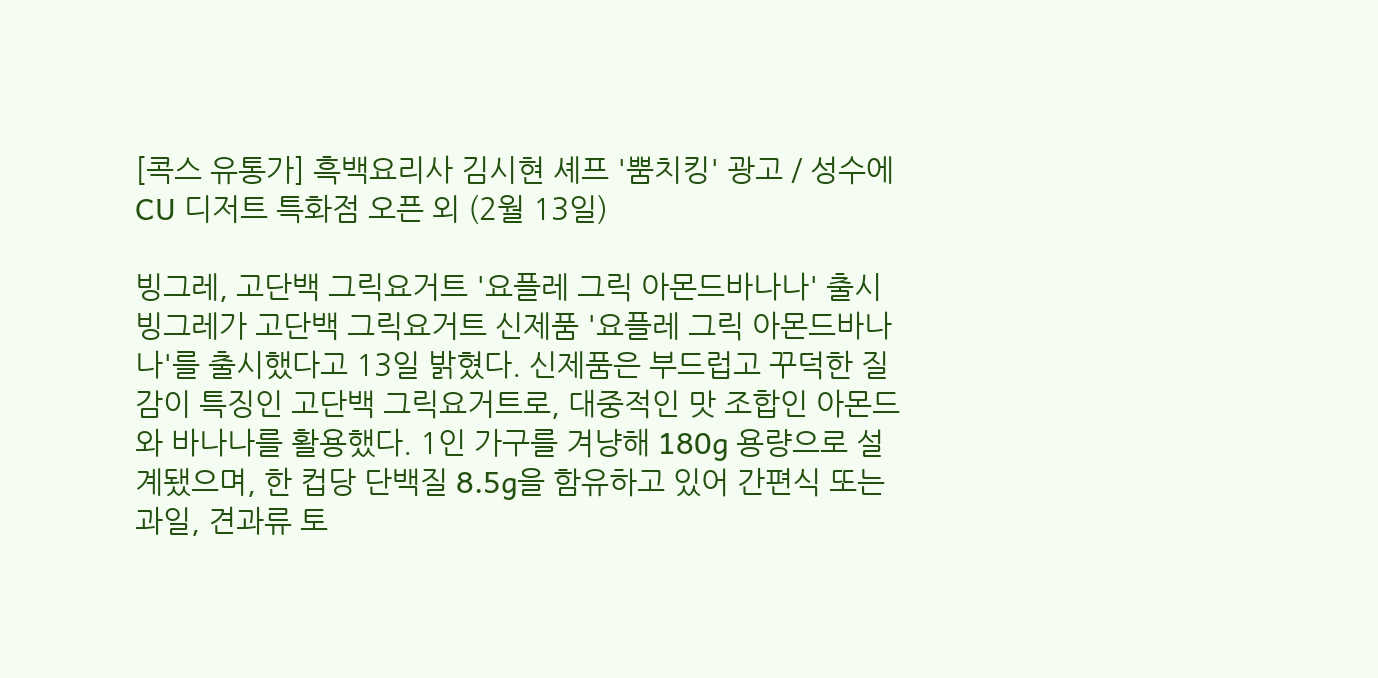[콕스 유통가] 흑백요리사 김시현 셰프 '뿜치킹' 광고 / 성수에 CU 디저트 특화점 오픈 외 (2월 13일)

빙그레, 고단백 그릭요거트 '요플레 그릭 아몬드바나나' 출시
빙그레가 고단백 그릭요거트 신제품 '요플레 그릭 아몬드바나나'를 출시했다고 13일 밝혔다. 신제품은 부드럽고 꾸덕한 질감이 특징인 고단백 그릭요거트로, 대중적인 맛 조합인 아몬드와 바나나를 활용했다. 1인 가구를 겨냥해 180g 용량으로 설계됐으며, 한 컵당 단백질 8.5g을 함유하고 있어 간편식 또는 과일, 견과류 토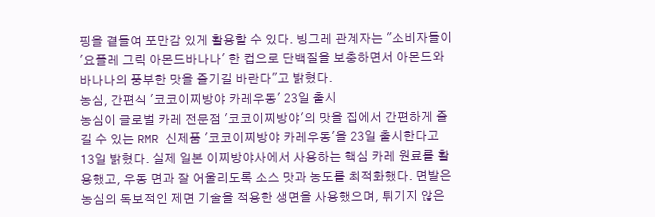핑을 곁들여 포만감 있게 활용할 수 있다. 빙그레 관계자는 "소비자들이 '요플레 그릭 아몬드바나나' 한 컵으로 단백질을 보충하면서 아몬드와 바나나의 풍부한 맛을 즐기길 바란다"고 밝혔다.
농심, 간편식 '코코이찌방야 카레우동' 23일 출시
농심이 글로벌 카레 전문점 '코코이찌방야'의 맛을 집에서 간편하게 즐길 수 있는 RMR 신제품 '코코이찌방야 카레우동'을 23일 출시한다고 13일 밝혔다. 실제 일본 이찌방야사에서 사용하는 핵심 카레 원료를 활용했고, 우동 면과 잘 어울리도록 소스 맛과 농도를 최적화했다. 면발은 농심의 독보적인 제면 기술을 적용한 생면을 사용했으며, 튀기지 않은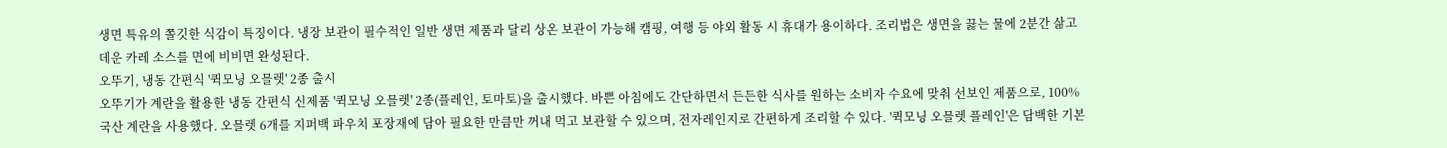생면 특유의 쫄깃한 식감이 특징이다. 냉장 보관이 필수적인 일반 생면 제품과 달리 상온 보관이 가능해 캠핑, 여행 등 야외 활동 시 휴대가 용이하다. 조리법은 생면을 끓는 물에 2분간 삶고 데운 카레 소스를 면에 비비면 완성된다.
오뚜기, 냉동 간편식 '퀵모닝 오믈렛' 2종 출시
오뚜기가 계란을 활용한 냉동 간편식 신제품 '퀵모닝 오믈렛' 2종(플레인, 토마토)을 출시했다. 바쁜 아침에도 간단하면서 든든한 식사를 원하는 소비자 수요에 맞춰 선보인 제품으로, 100% 국산 계란을 사용했다. 오믈렛 6개를 지퍼백 파우치 포장재에 담아 필요한 만큼만 꺼내 먹고 보관할 수 있으며, 전자레인지로 간편하게 조리할 수 있다. '퀵모닝 오믈렛 플레인'은 담백한 기본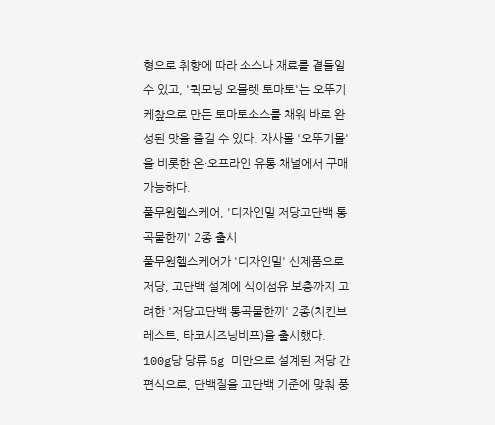형으로 취향에 따라 소스나 재료를 곁들일 수 있고, '퀵모닝 오믈렛 토마토'는 오뚜기 케챂으로 만든 토마토소스를 채워 바로 완성된 맛을 즐길 수 있다. 자사몰 '오뚜기몰'을 비롯한 온·오프라인 유통 채널에서 구매 가능하다.
풀무원헬스케어, '디자인밀 저당고단백 통곡물한끼' 2종 출시
풀무원헬스케어가 '디자인밀' 신제품으로 저당, 고단백 설계에 식이섬유 보충까지 고려한 '저당고단백 통곡물한끼' 2종(치킨브레스트, 타코시즈닝비프)을 출시했다. 100g당 당류 5g 미만으로 설계된 저당 간편식으로, 단백질을 고단백 기준에 맞춰 풍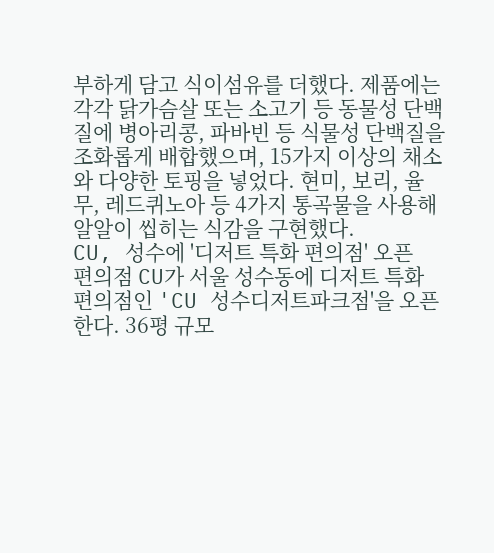부하게 담고 식이섬유를 더했다. 제품에는 각각 닭가슴살 또는 소고기 등 동물성 단백질에 병아리콩, 파바빈 등 식물성 단백질을 조화롭게 배합했으며, 15가지 이상의 채소와 다양한 토핑을 넣었다. 현미, 보리, 율무, 레드퀴노아 등 4가지 통곡물을 사용해 알알이 씹히는 식감을 구현했다.
CU, 성수에 '디저트 특화 편의점' 오픈
편의점 CU가 서울 성수동에 디저트 특화 편의점인 'CU 성수디저트파크점'을 오픈한다. 36평 규모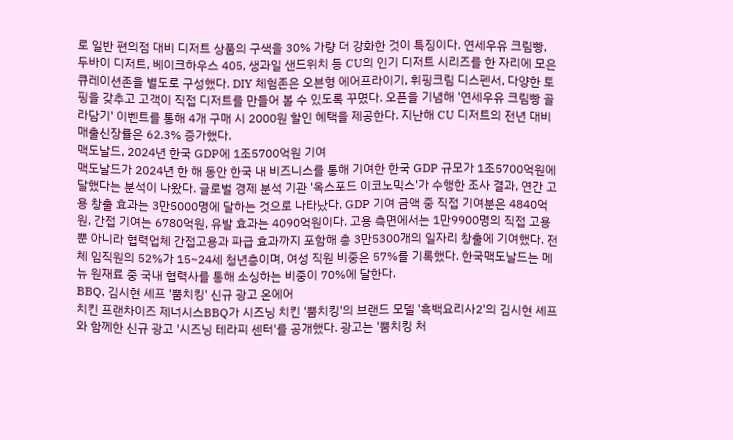로 일반 편의점 대비 디저트 상품의 구색을 30% 가량 더 강화한 것이 특징이다. 연세우유 크림빵, 두바이 디저트, 베이크하우스 405, 생과일 샌드위치 등 CU의 인기 디저트 시리즈를 한 자리에 모은 큐레이션존을 별도로 구성했다. DIY 체험존은 오븐형 에어프라이기, 휘핑크림 디스펜서, 다양한 토핑을 갖추고 고객이 직접 디저트를 만들어 볼 수 있도록 꾸몄다. 오픈을 기념해 '연세우유 크림빵 골라담기' 이벤트를 통해 4개 구매 시 2000원 할인 혜택을 제공한다. 지난해 CU 디저트의 전년 대비 매출신장률은 62.3% 증가했다.
맥도날드, 2024년 한국 GDP에 1조5700억원 기여
맥도날드가 2024년 한 해 동안 한국 내 비즈니스를 통해 기여한 한국 GDP 규모가 1조5700억원에 달했다는 분석이 나왔다. 글로벌 경제 분석 기관 '옥스포드 이코노믹스'가 수행한 조사 결과, 연간 고용 창출 효과는 3만5000명에 달하는 것으로 나타났다. GDP 기여 금액 중 직접 기여분은 4840억원, 간접 기여는 6780억원, 유발 효과는 4090억원이다. 고용 측면에서는 1만9900명의 직접 고용뿐 아니라 협력업체 간접고용과 파급 효과까지 포함해 총 3만5300개의 일자리 창출에 기여했다. 전체 임직원의 52%가 15~24세 청년층이며, 여성 직원 비중은 57%를 기록했다. 한국맥도날드는 메뉴 원재료 중 국내 협력사를 통해 소싱하는 비중이 70%에 달한다.
BBQ, 김시현 셰프 '뿜치킹' 신규 광고 온에어
치킨 프랜차이즈 제너시스BBQ가 시즈닝 치킨 '뿜치킹'의 브랜드 모델 '흑백요리사2'의 김시현 셰프와 함께한 신규 광고 '시즈닝 테라피 센터'를 공개했다. 광고는 '뿜치킹 처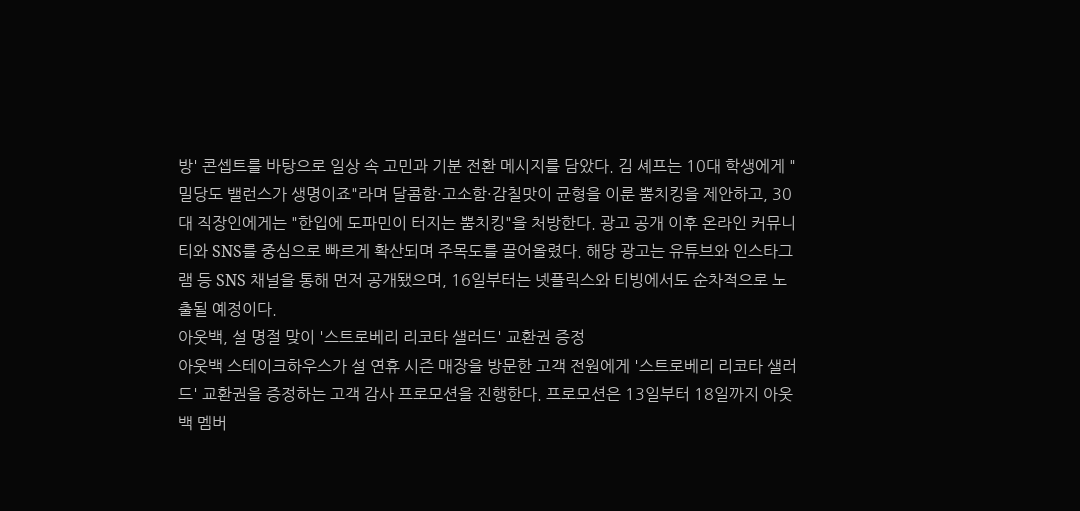방' 콘셉트를 바탕으로 일상 속 고민과 기분 전환 메시지를 담았다. 김 셰프는 10대 학생에게 "밀당도 밸런스가 생명이죠"라며 달콤함·고소함·감칠맛이 균형을 이룬 뿜치킹을 제안하고, 30대 직장인에게는 "한입에 도파민이 터지는 뿜치킹"을 처방한다. 광고 공개 이후 온라인 커뮤니티와 SNS를 중심으로 빠르게 확산되며 주목도를 끌어올렸다. 해당 광고는 유튜브와 인스타그램 등 SNS 채널을 통해 먼저 공개됐으며, 16일부터는 넷플릭스와 티빙에서도 순차적으로 노출될 예정이다.
아웃백, 설 명절 맞이 '스트로베리 리코타 샐러드' 교환권 증정
아웃백 스테이크하우스가 설 연휴 시즌 매장을 방문한 고객 전원에게 '스트로베리 리코타 샐러드' 교환권을 증정하는 고객 감사 프로모션을 진행한다. 프로모션은 13일부터 18일까지 아웃백 멤버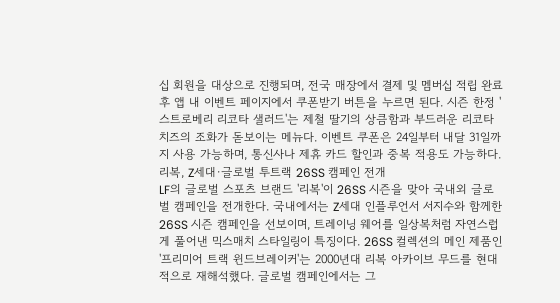십 회원을 대상으로 진행되며, 전국 매장에서 결제 및 멤버십 적립 완료 후 앱 내 이벤트 페이지에서 쿠폰받기 버튼을 누르면 된다. 시즌 한정 '스트로베리 리코타 샐러드'는 제철 딸기의 상큼함과 부드러운 리코타 치즈의 조화가 돋보이는 메뉴다. 이벤트 쿠폰은 24일부터 내달 31일까지 사용 가능하며, 통신사나 제휴 카드 할인과 중복 적용도 가능하다.
리복, Z세대·글로벌 투트랙 26SS 캠페인 전개
LF의 글로벌 스포츠 브랜드 '리복'이 26SS 시즌을 맞아 국내외 글로벌 캠페인을 전개한다. 국내에서는 Z세대 인플루언서 서지수와 함께한 26SS 시즌 캠페인을 선보이며, 트레이닝 웨어를 일상복처럼 자연스럽게 풀어낸 믹스매치 스타일링이 특징이다. 26SS 컬렉션의 메인 제품인 '프리미어 트랙 윈드브레이커'는 2000년대 리복 아카이브 무드를 현대적으로 재해석했다. 글로벌 캠페인에서는 그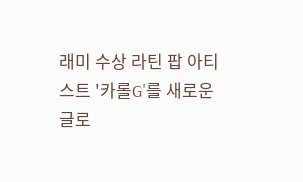래미 수상 라틴 팝 아티스트 '카롤G'를 새로운 글로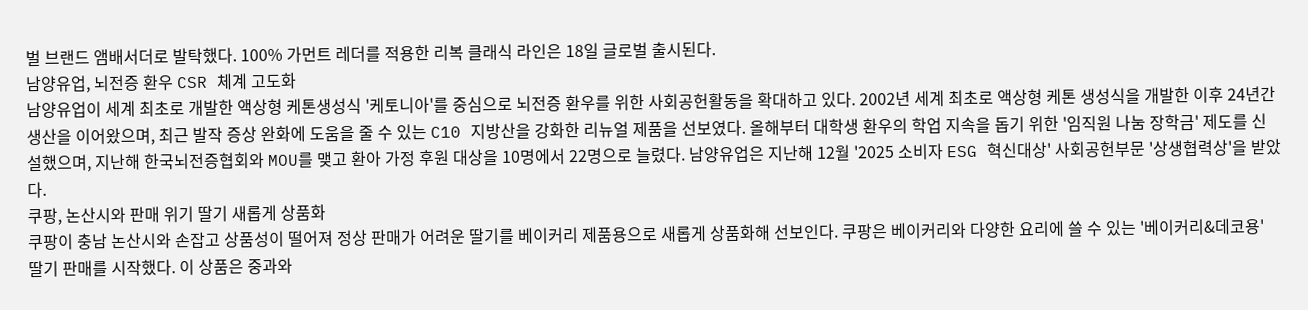벌 브랜드 앰배서더로 발탁했다. 100% 가먼트 레더를 적용한 리복 클래식 라인은 18일 글로벌 출시된다.
남양유업, 뇌전증 환우 CSR 체계 고도화
남양유업이 세계 최초로 개발한 액상형 케톤생성식 '케토니아'를 중심으로 뇌전증 환우를 위한 사회공헌활동을 확대하고 있다. 2002년 세계 최초로 액상형 케톤 생성식을 개발한 이후 24년간 생산을 이어왔으며, 최근 발작 증상 완화에 도움을 줄 수 있는 C10 지방산을 강화한 리뉴얼 제품을 선보였다. 올해부터 대학생 환우의 학업 지속을 돕기 위한 '임직원 나눔 장학금' 제도를 신설했으며, 지난해 한국뇌전증협회와 MOU를 맺고 환아 가정 후원 대상을 10명에서 22명으로 늘렸다. 남양유업은 지난해 12월 '2025 소비자 ESG 혁신대상' 사회공헌부문 '상생협력상'을 받았다.
쿠팡, 논산시와 판매 위기 딸기 새롭게 상품화
쿠팡이 충남 논산시와 손잡고 상품성이 떨어져 정상 판매가 어려운 딸기를 베이커리 제품용으로 새롭게 상품화해 선보인다. 쿠팡은 베이커리와 다양한 요리에 쓸 수 있는 '베이커리&데코용' 딸기 판매를 시작했다. 이 상품은 중과와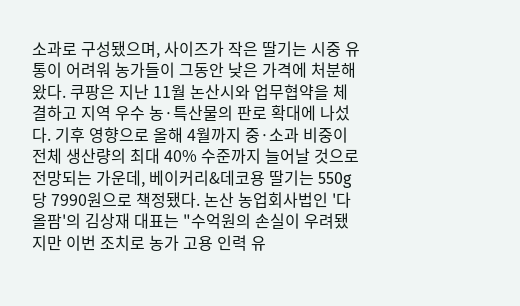소과로 구성됐으며, 사이즈가 작은 딸기는 시중 유통이 어려워 농가들이 그동안 낮은 가격에 처분해왔다. 쿠팡은 지난 11월 논산시와 업무협약을 체결하고 지역 우수 농·특산물의 판로 확대에 나섰다. 기후 영향으로 올해 4월까지 중·소과 비중이 전체 생산량의 최대 40% 수준까지 늘어날 것으로 전망되는 가운데, 베이커리&데코용 딸기는 550g당 7990원으로 책정됐다. 논산 농업회사법인 '다올팜'의 김상재 대표는 "수억원의 손실이 우려됐지만 이번 조치로 농가 고용 인력 유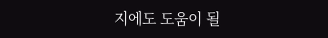지에도 도움이 될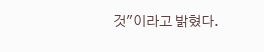것"이라고 밝혔다.